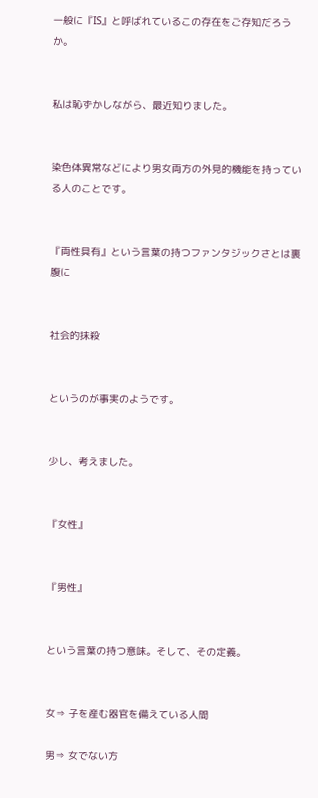一般に『IS』と呼ばれているこの存在をご存知だろうか。


私は恥ずかしながら、最近知りました。


染色体異常などにより男女両方の外見的機能を持っている人のことです。


『両性具有』という言葉の持つファンタジックさとは裏腹に


社会的抹殺


というのが事実のようです。


少し、考えました。


『女性』


『男性』


という言葉の持つ意味。そして、その定義。


女⇒ 子を産む器官を備えている人間

男⇒ 女でない方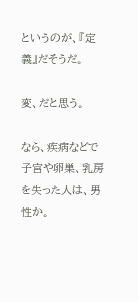というのが、『定義』だそうだ。

変、だと思う。

なら、疾病などで子宮や卵巣、乳房を失った人は、男性か。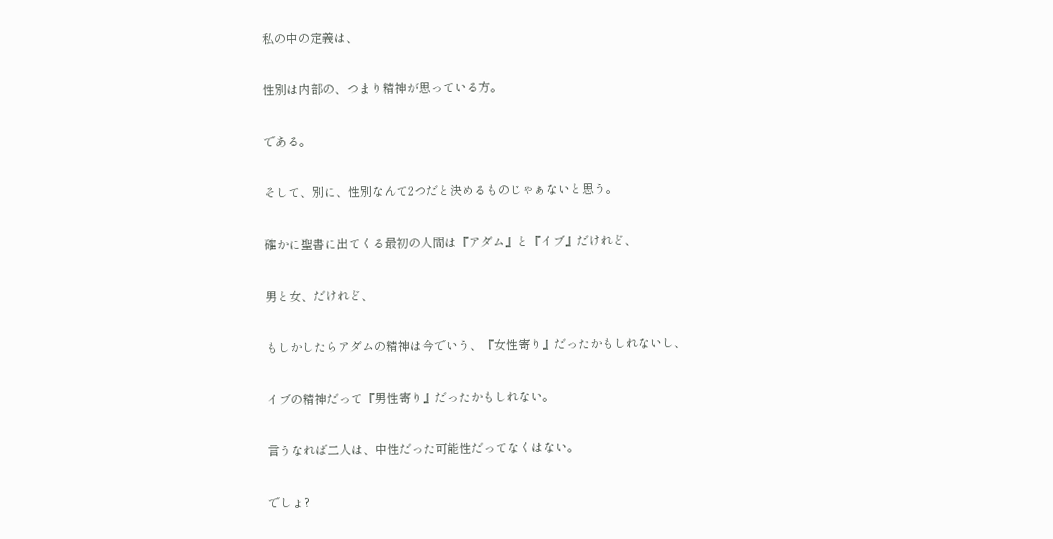私の中の定義は、

性別は内部の、つまり精神が思っている方。

である。

そして、別に、性別なんて2つだと決めるものじゃぁないと思う。

確かに聖書に出てくる最初の人間は『アダム』と『イブ』だけれど、

男と女、だけれど、

もしかしたらアダムの精神は今でいう、『女性寄り』だったかもしれないし、

イブの精神だって『男性寄り』だったかもしれない。

言うなれば二人は、中性だった可能性だってなくはない。

でしょ?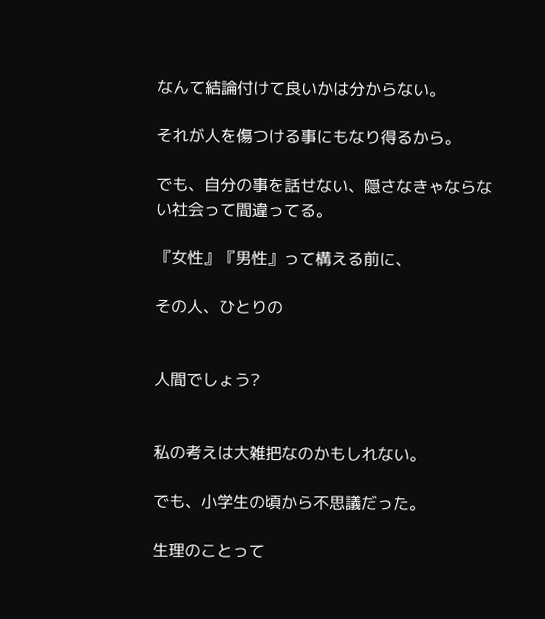なんて結論付けて良いかは分からない。

それが人を傷つける事にもなり得るから。

でも、自分の事を話せない、隠さなきゃならない社会って間違ってる。

『女性』『男性』って構える前に、

その人、ひとりの


人間でしょう?


私の考えは大雑把なのかもしれない。

でも、小学生の頃から不思議だった。

生理のことって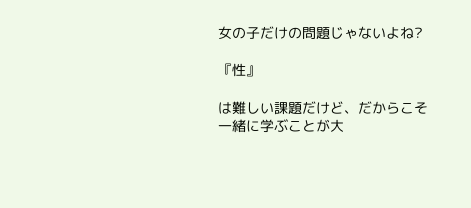女の子だけの問題じゃないよね?

『性』

は難しい課題だけど、だからこそ一緒に学ぶことが大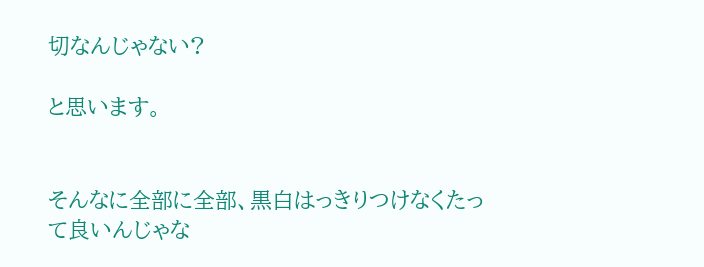切なんじゃない?

と思います。


そんなに全部に全部、黒白はっきりつけなくたって良いんじゃな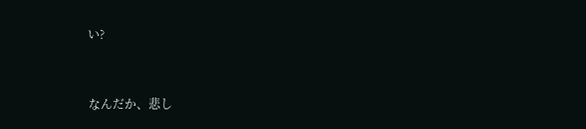い?


なんだか、悲し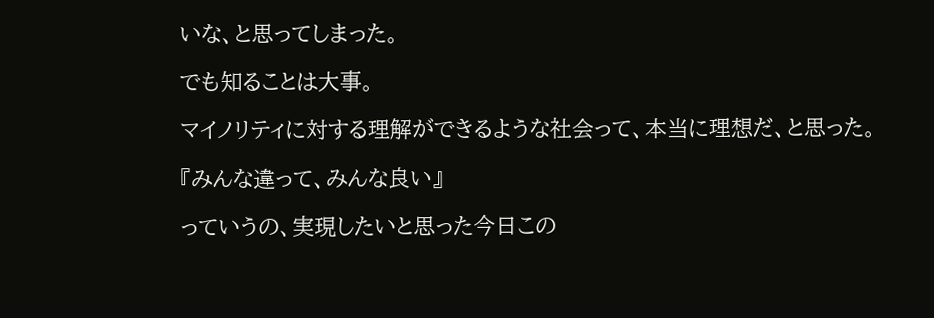いな、と思ってしまった。

でも知ることは大事。

マイノリティに対する理解ができるような社会って、本当に理想だ、と思った。

『みんな違って、みんな良い』

っていうの、実現したいと思った今日この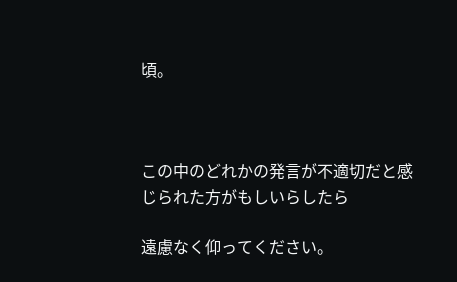頃。



この中のどれかの発言が不適切だと感じられた方がもしいらしたら

遠慮なく仰ってください。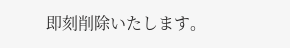即刻削除いたします。